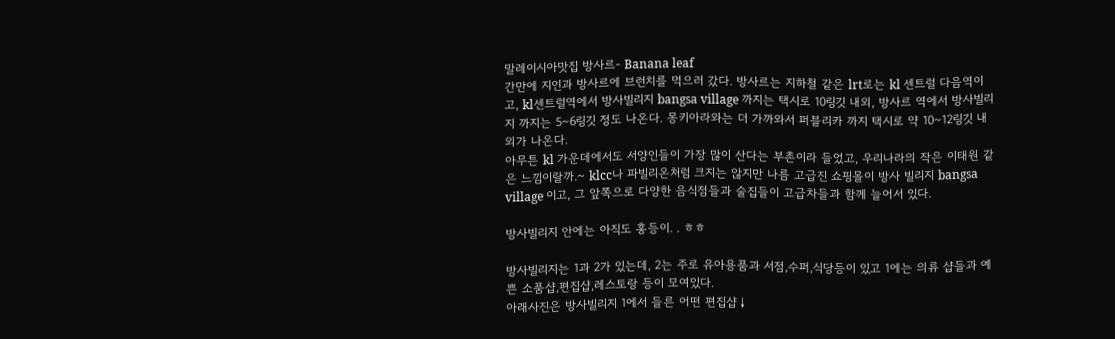말레이시아맛집 방사르- Banana leaf
간만에 지인과 방사르에 브런치를 먹으러 갔다. 방사르는 지하철 같은 lrt로는 kl 센트럴 다음역이고, kl센트럴역에서 방사빌리지 bangsa village 까지는 택시로 10링깃 내외, 방사르 역에서 방사빌리지 까지는 5~6링깃 정도 나온다. 몽키아라와는 더 가까와서 퍼블리카 까지 택시로 약 10~12링깃 내외가 나온다.
아무튼 kl 가운데에서도 서양인들이 가장 많이 산다는 부촌이라 들었고, 우리나라의 작은 이태원 같은 느낌이랄까.~ klcc나 파빌리온처럼 크지는 않지만 나름 고급진 쇼핑몰이 방사 빌리지 bangsa village 이고, 그 앞쪽으로 다양한 음식점들과 술집들이 고급차들과 함께 늘어서 있다.

방사빌리지 안에는 아직도 홍등이. . ㅎㅎ

방사빌리지는 1과 2가 있는데, 2는 주로 유아용품과 서점,수퍼,식당등이 있고 1에는 의류 샵들과 예쁜 소품샵,편집샵,레스토랑 등이 모여있다.
아래사진은 방사빌리지 1에서 들른 어떤 편집샵↓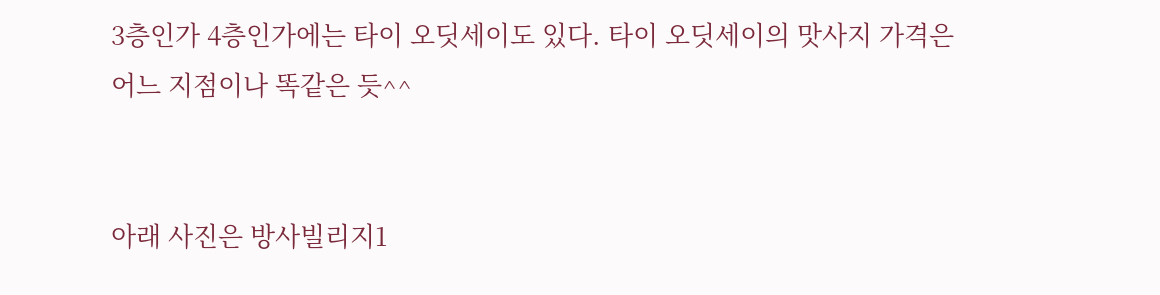3층인가 4층인가에는 타이 오딧세이도 있다. 타이 오딧세이의 맛사지 가격은 어느 지점이나 똑같은 듯^^


아래 사진은 방사빌리지1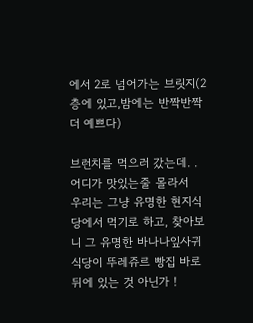에서 2로 넘어가는 브릿지(2층에 있고,밤에는 반짝반짝 더 예쁘다)

브런치를 먹으러 갔는데. . 어디가 맛있는줄 몰라서
우리는 그냥 유명한 현지식당에서 먹기로 하고, 찾아보니 그 유명한 바나나잎사귀식당이 뚜레쥬르 빵집 바로 뒤에 있는 것 아닌가 !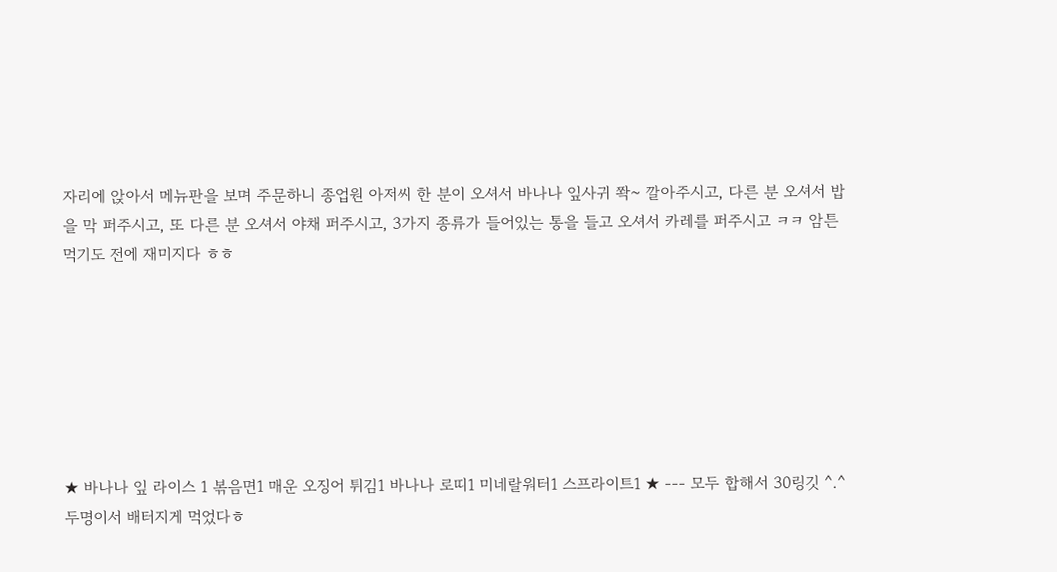자리에 앉아서 메뉴판을 보며 주문하니 종업원 아저씨 한 분이 오셔서 바나나 잎사귀 쫙~ 깔아주시고, 다른 분 오셔서 밥을 막 퍼주시고, 또 다른 분 오셔서 야채 퍼주시고, 3가지 종류가 들어있는 통을 들고 오셔서 카레를 퍼주시고 ㅋㅋ 암튼 먹기도 전에 재미지다 ㅎㅎ







★ 바나나 잎 라이스 1 볶음면1 매운 오징어 튀김1 바나나 로띠1 미네랄워터1 스프라이트1 ★ --- 모두 합해서 30링깃 ^.^
두명이서 배터지게 먹었다ㅎ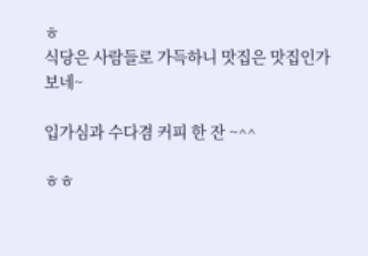ㅎ
식당은 사람들로 가득하니 맛집은 맛집인가 보네~

입가심과 수다겸 커피 한 잔 ~^^

ㅎㅎ